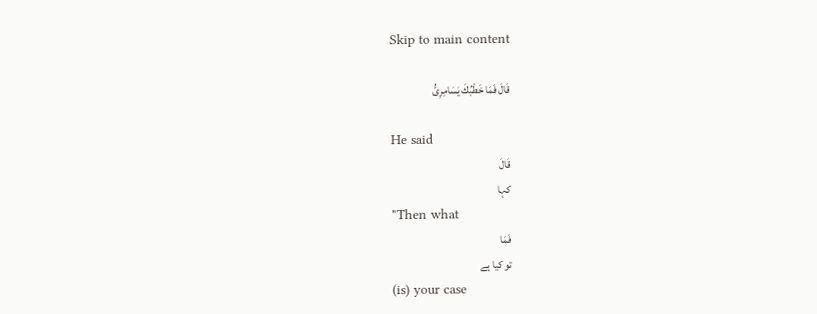Skip to main content

قَالَ فَمَا خَطْبُكَ يٰسَامِرِىُّ

He said
قَالَ
کہا
"Then what
فَمَا
تو کیا ہے
(is) your case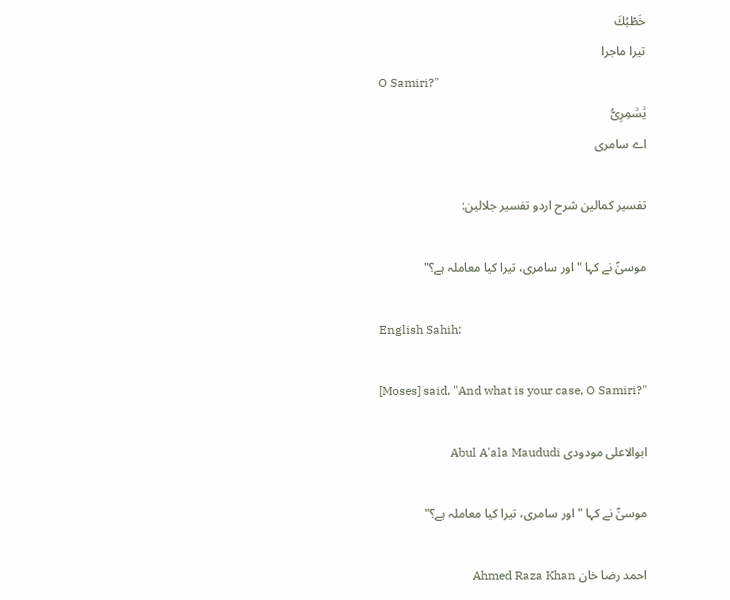خَطْبُكَ
تیرا ماجرا
O Samiri?"
يَٰسَٰمِرِىُّ
اے سامری

تفسیر کمالین شرح اردو تفسیر جلالین:

موسیٰؑ نے کہا "اور سامری، تیرا کیا معاملہ ہے؟"

English Sahih:

[Moses] said, "And what is your case, O Samiri?"

ابوالاعلی مودودی Abul A'ala Maududi

موسیٰؑ نے کہا "اور سامری، تیرا کیا معاملہ ہے؟"

احمد رضا خان Ahmed Raza Khan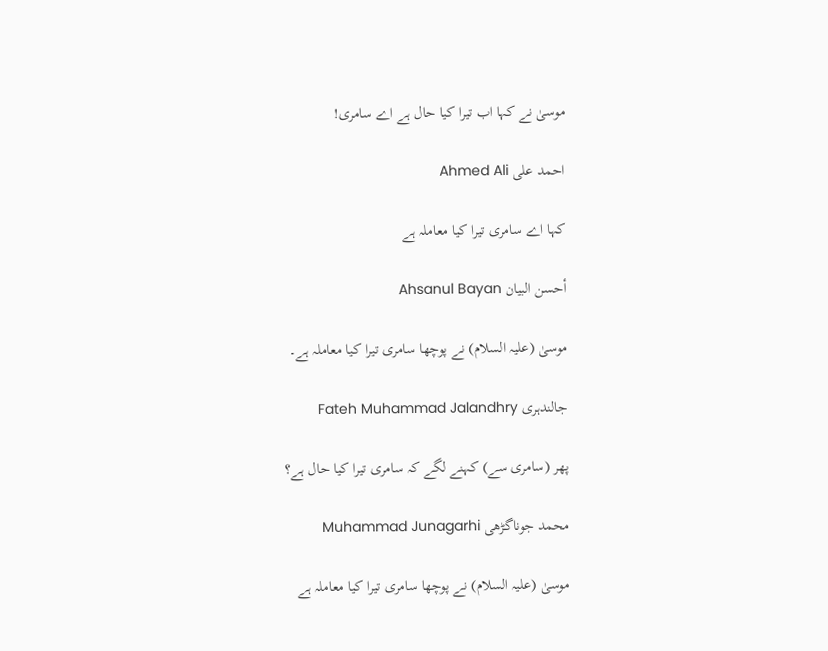موسیٰ نے کہا اب تیرا کیا حال ہے اے سامری!

احمد علی Ahmed Ali

کہا اے سامری تیرا کیا معاملہ ہے

أحسن البيان Ahsanul Bayan

موسیٰ (علیہ السلام) نے پوچھا سامری تیرا کیا معاملہ ہے۔

جالندہری Fateh Muhammad Jalandhry

پھر (سامری سے) کہنے لگے کہ سامری تیرا کیا حال ہے؟

محمد جوناگڑھی Muhammad Junagarhi

موسیٰ (علیہ السلام) نے پوچھا سامری تیرا کیا معاملہ ہے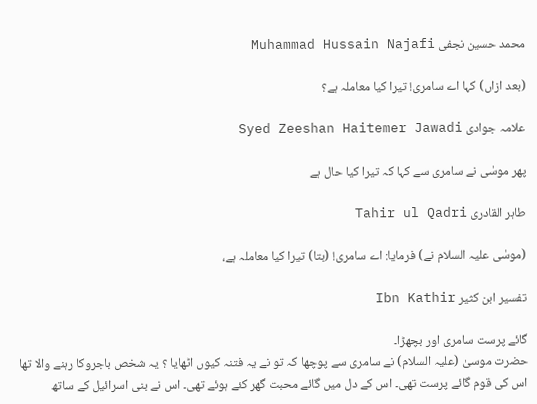محمد حسین نجفی Muhammad Hussain Najafi

(بعد ازاں) کہا اے سامری! تیرا کیا معاملہ ہے؟

علامہ جوادی Syed Zeeshan Haitemer Jawadi

پھر موسٰی نے سامری سے کہا کہ تیرا کیا حال ہے

طاہر القادری Tahir ul Qadri

(موسٰی علیہ السلام نے) فرمایا: اے سامری! (بتا) تیرا کیا معاملہ ہے،

تفسير ابن كثير Ibn Kathir

گائے پرست سامری اور بچھڑا۔
حضرت موسیٰ (علیہ السلام) نے سامری سے پوچھا کہ تو نے یہ فتنہ کیوں اٹھایا ؟ یہ شخص باجروکا رہنے والا تھا اس کی قوم گائے پرست تھی۔ اس کے دل میں گائے محبت گھر کئے ہوئے تھی۔ اس نے بنی اسرائیل کے ساتھ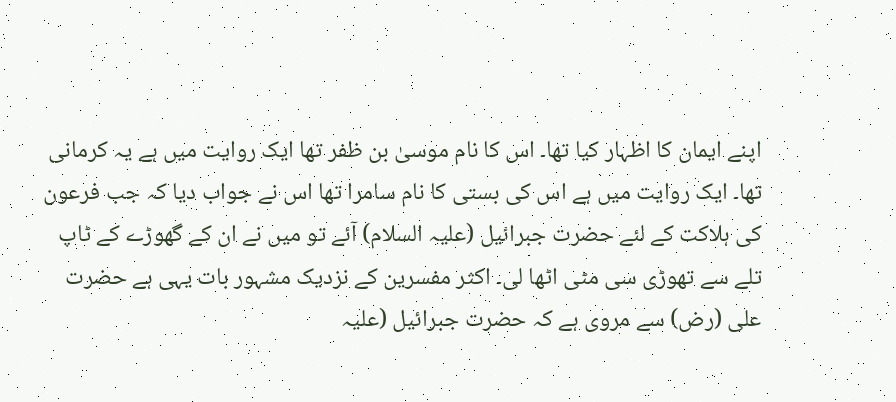اپنے ایمان کا اظہار کیا تھا۔ اس کا نام موسیٰ بن ظفر تھا ایک روایت میں ہے یہ کرمانی تھا۔ ایک روایت میں ہے اس کی بستی کا نام سامرا تھا اس نے جواب دیا کہ جب فرعون کی ہلاکت کے لئے حضرت جبرائیل (علیہ السلام) آئے تو میں نے ان کے گھوڑے کے ٹاپ تلے سے تھوڑی سی مٹی اٹھا لی۔ اکثر مفسرین کے نزدیک مشہور بات یہی ہے حضرت علی (رض) سے مروی ہے کہ حضرت جبرائیل (علیہ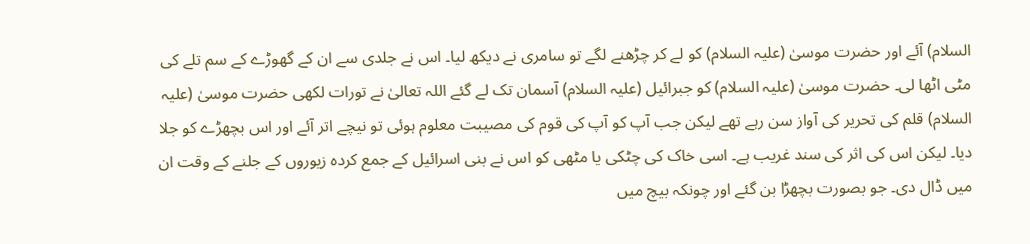السلام) آئے اور حضرت موسیٰ (علیہ السلام) کو لے کر چڑھنے لگے تو سامری نے دیکھ لیا۔ اس نے جلدی سے ان کے گھوڑے کے سم تلے کی مٹی اٹھا لی۔ حضرت موسیٰ (علیہ السلام) کو جبرائیل (علیہ السلام) آسمان تک لے گئے اللہ تعالیٰ نے تورات لکھی حضرت موسیٰ (علیہ السلام) قلم کی تحریر کی آواز سن رہے تھے لیکن جب آپ کو آپ کی قوم کی مصیبت معلوم ہوئی تو نیچے اتر آئے اور اس بچھڑے کو جلا دیا۔ لیکن اس کی اثر کی سند غریب ہے۔ اسی خاک کی چٹکی یا مٹھی کو اس نے بنی اسرائیل کے جمع کردہ زیوروں کے جلنے کے وقت ان میں ڈال دی۔ جو بصورت بچھڑا بن گئے اور چونکہ بیچ میں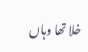خلا تھا وہاں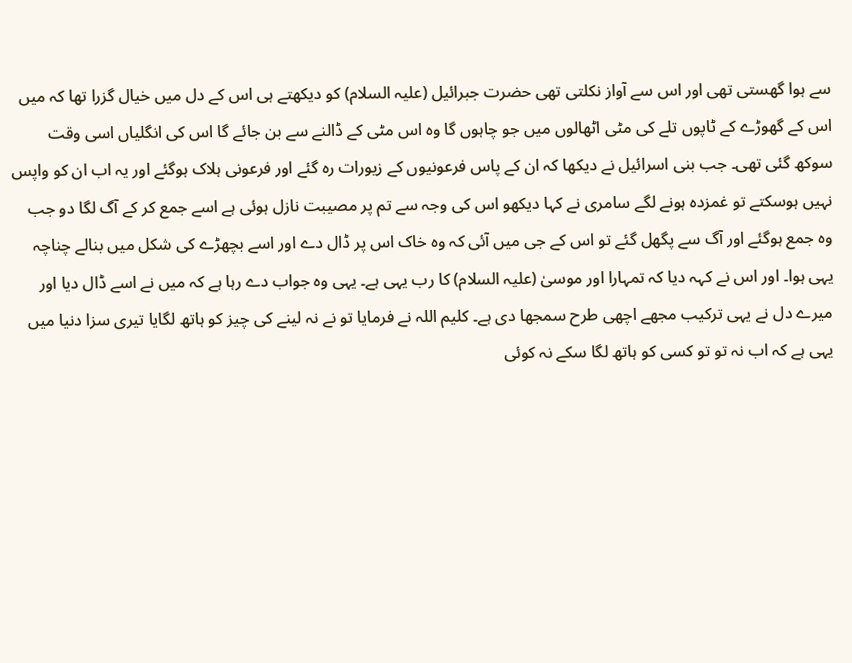سے ہوا گھستی تھی اور اس سے آواز نکلتی تھی حضرت جبرائیل (علیہ السلام) کو دیکھتے ہی اس کے دل میں خیال گزرا تھا کہ میں اس کے گھوڑے کے ٹاپوں تلے کی مٹی اٹھالوں میں جو چاہوں گا وہ اس مٹی کے ڈالنے سے بن جائے گا اس کی انگلیاں اسی وقت سوکھ گئی تھی۔ جب بنی اسرائیل نے دیکھا کہ ان کے پاس فرعونیوں کے زیورات رہ گئے اور فرعونی ہلاک ہوگئے اور یہ اب ان کو واپس نہیں ہوسکتے تو غمزدہ ہونے لگے سامری نے کہا دیکھو اس کی وجہ سے تم پر مصیبت نازل ہوئی ہے اسے جمع کر کے آگ لگا دو جب وہ جمع ہوگئے اور آگ سے پگھل گئے تو اس کے جی میں آئی کہ وہ خاک اس پر ڈال دے اور اسے بچھڑے کی شکل میں بنالے چناچہ یہی ہوا۔ اور اس نے کہہ دیا کہ تمہارا اور موسیٰ (علیہ السلام) کا رب یہی ہے۔ یہی وہ جواب دے رہا ہے کہ میں نے اسے ڈال دیا اور میرے دل نے یہی ترکیب مجھے اچھی طرح سمجھا دی ہے۔ کلیم اللہ نے فرمایا تو نے نہ لینے کی چیز کو ہاتھ لگایا تیری سزا دنیا میں یہی ہے کہ اب نہ تو تو کسی کو ہاتھ لگا سکے نہ کوئی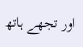اور تجھے ہاتھ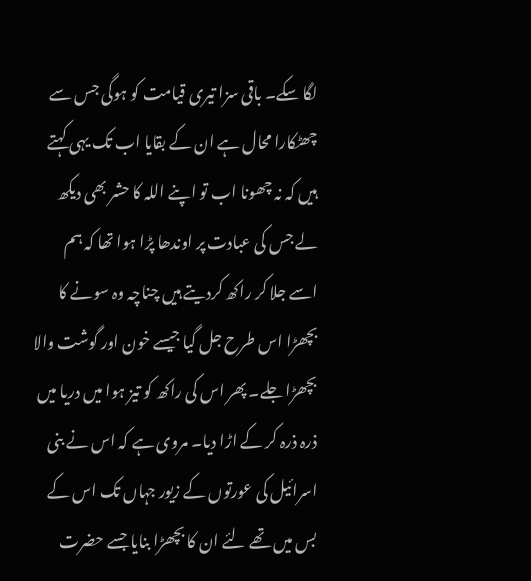لگا سکے۔ باقی سزا تیری قیامت کو ہوگی جس سے چھٹکارا محال ہے ان کے بقایا اب تک یہی کہتے ہیں کہ نہ چھونا اب تو اپنے اللہ کا حشر بھی دیکھ لے جس کی عبادت پر اوندھا پڑا ہوا تھا کہ ہم اسے جلا کر راکھ کردیتے ہیں چناچہ وہ سونے کا بچھڑا اس طرح جل گیا جیسے خون اور گوشت والا بچھڑا جلے۔ پھر اس کی راکھ کو تیز ہوا میں دریا میں ذرہ ذرہ کر کے اڑا دیا۔ مروی ہے کہ اس نے بنی اسرائیل کی عورتوں کے زیور جہاں تک اس کے بس میں تھے لئے ان کا بچھڑا بنایا جسے حضرت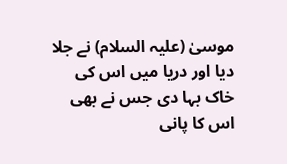موسیٰ (علیہ السلام) نے جلا دیا اور دریا میں اس کی خاک بہا دی جس نے بھی اس کا پانی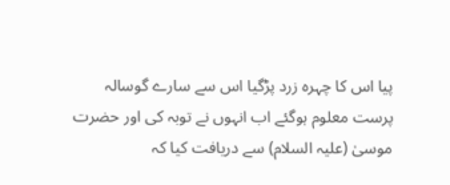پیا اس کا چہرہ زرد پڑگیا اس سے سارے گوسالہ پرست معلوم ہوگئے اب انہوں نے توبہ کی اور حضرت موسیٰ (علیہ السلام) سے دریافت کیا کہ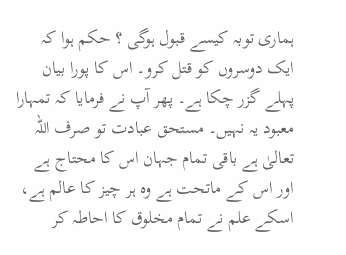ہماری توبہ کیسے قبول ہوگی ؟ حکم ہوا کہ ایک دوسروں کو قتل کرو۔ اس کا پورا بیان پہلے گزر چکا ہے۔ پھر آپ نے فرمایا کہ تمہارا معبود یہ نہیں۔ مستحق عبادت تو صرف اللہ تعالیٰ ہے باقی تمام جہان اس کا محتاج ہے اور اس کے ماتحت ہے وہ ہر چیز کا عالم ہے، اسکے علم نے تمام مخلوق کا احاطہ کر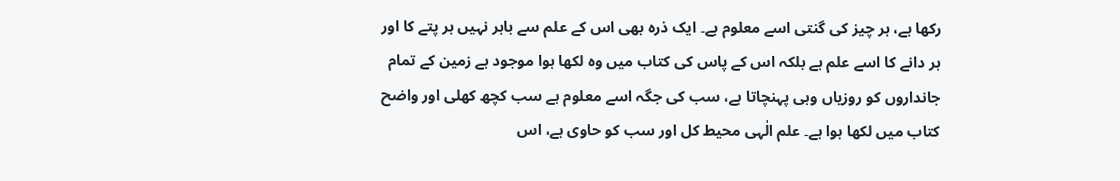رکھا ہے، ہر چیز کی گنتی اسے معلوم ہے۔ ایک ذرہ بھی اس کے علم سے باہر نہیں ہر پتے کا اور ہر دانے کا اسے علم ہے بلکہ اس کے پاس کی کتاب میں وہ لکھا ہوا موجود ہے زمین کے تمام جانداروں کو روزیاں وہی پہنچاتا ہے، سب کی جگہ اسے معلوم ہے سب کچھ کھلی اور واضح کتاب میں لکھا ہوا ہے۔ علم الٰہی محیط کل اور سب کو حاوی ہے، اس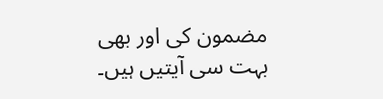مضمون کی اور بھی بہت سی آیتیں ہیں۔